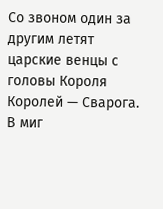Со звоном один за другим летят царские венцы с головы Короля Королей — Сварога. В миг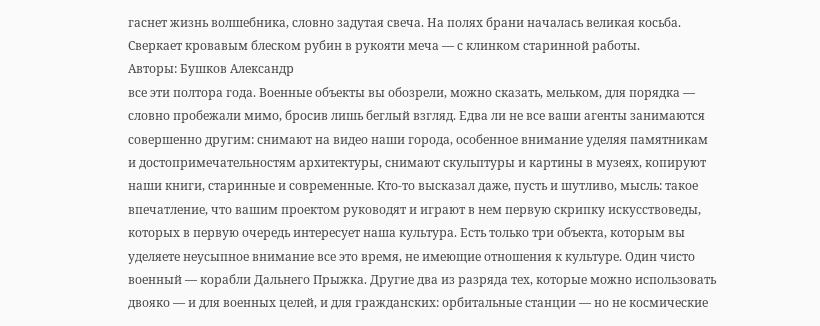гаснет жизнь волшебника, словно задутая свеча. На полях брани началась великая косьба. Сверкает кровавым блеском рубин в рукояти меча — с клинком старинной работы.
Авторы: Бушков Александр
все эти полтора года. Военные объекты вы обозрели, можно сказать, мельком, для порядка — словно пробежали мимо, бросив лишь беглый взгляд. Едва ли не все ваши агенты занимаются совершенно другим: снимают на видео наши города, особенное внимание уделяя памятникам и достопримечательностям архитектуры, снимают скульптуры и картины в музеях, копируют наши книги, старинные и современные. Кто-то высказал даже, пусть и шутливо, мысль: такое впечатление, что вашим проектом руководят и играют в нем первую скрипку искусствоведы, которых в первую очередь интересует наша культура. Есть только три объекта, которым вы уделяете неусыпное внимание все это время, не имеющие отношения к культуре. Один чисто военный — корабли Дальнего Прыжка. Другие два из разряда тех, которые можно использовать двояко — и для военных целей, и для гражданских: орбитальные станции — но не космические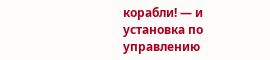корабли! — и установка по управлению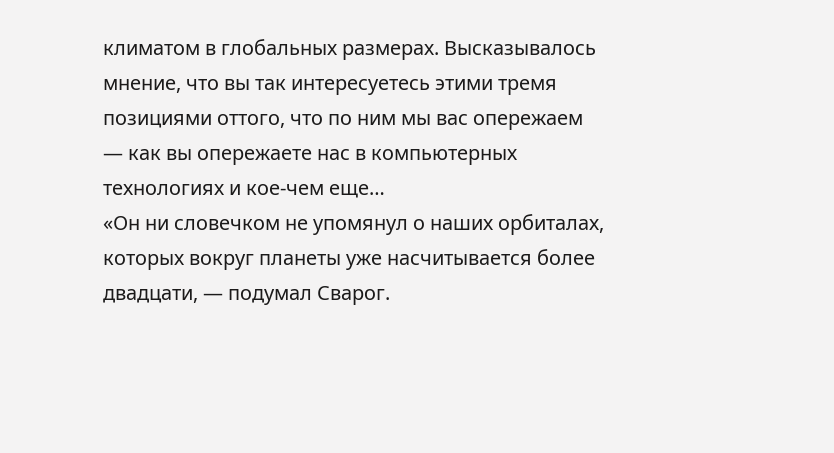климатом в глобальных размерах. Высказывалось мнение, что вы так интересуетесь этими тремя позициями оттого, что по ним мы вас опережаем — как вы опережаете нас в компьютерных технологиях и кое-чем еще…
«Он ни словечком не упомянул о наших орбиталах, которых вокруг планеты уже насчитывается более двадцати, — подумал Сварог.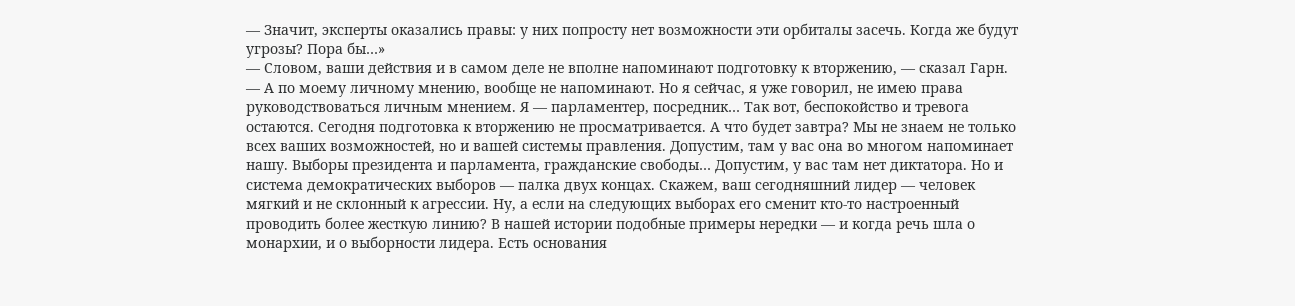— Значит, эксперты оказались правы: у них попросту нет возможности эти орбиталы засечь. Когда же будут угрозы? Пора бы…»
— Словом, ваши действия и в самом деле не вполне напоминают подготовку к вторжению, — сказал Гарн. — А по моему личному мнению, вообще не напоминают. Но я сейчас, я уже говорил, не имею права руководствоваться личным мнением. Я — парламентер, посредник… Так вот, беспокойство и тревога остаются. Сегодня подготовка к вторжению не просматривается. А что будет завтра? Мы не знаем не только всех ваших возможностей, но и вашей системы правления. Допустим, там у вас она во многом напоминает нашу. Выборы президента и парламента, гражданские свободы… Допустим, у вас там нет диктатора. Но и система демократических выборов — палка двух концах. Скажем, ваш сегодняшний лидер — человек мягкий и не склонный к агрессии. Ну, а если на следующих выборах его сменит кто-то настроенный проводить более жесткую линию? В нашей истории подобные примеры нередки — и когда речь шла о монархии, и о выборности лидера. Есть основания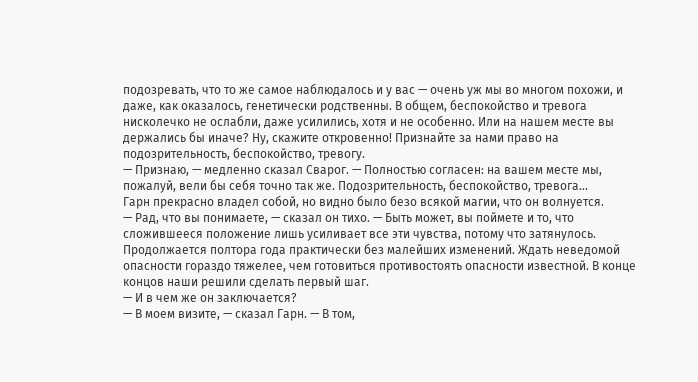подозревать, что то же самое наблюдалось и у вас — очень уж мы во многом похожи, и даже, как оказалось, генетически родственны. В общем, беспокойство и тревога нисколечко не ослабли, даже усилились, хотя и не особенно. Или на нашем месте вы держались бы иначе? Ну, скажите откровенно! Признайте за нами право на подозрительность, беспокойство, тревогу.
— Признаю, — медленно сказал Сварог. — Полностью согласен: на вашем месте мы, пожалуй, вели бы себя точно так же. Подозрительность, беспокойство, тревога…
Гарн прекрасно владел собой, но видно было безо всякой магии, что он волнуется.
— Рад, что вы понимаете, — сказал он тихо. — Быть может, вы поймете и то, что сложившееся положение лишь усиливает все эти чувства, потому что затянулось. Продолжается полтора года практически без малейших изменений. Ждать неведомой опасности гораздо тяжелее, чем готовиться противостоять опасности известной. В конце концов наши решили сделать первый шаг.
— И в чем же он заключается?
— В моем визите, — сказал Гарн. — В том,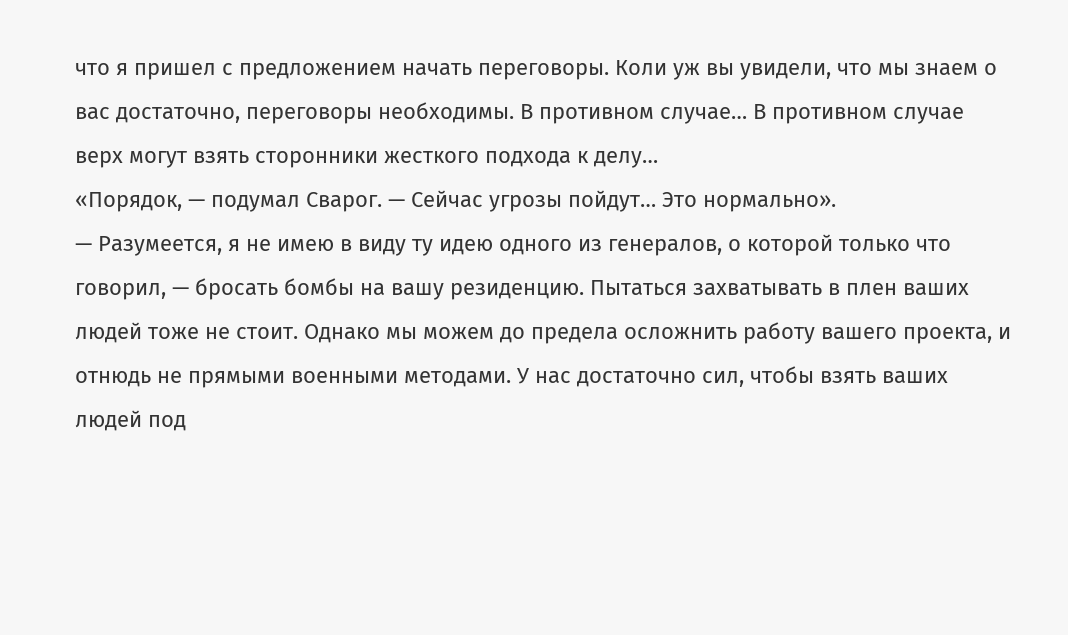что я пришел с предложением начать переговоры. Коли уж вы увидели, что мы знаем о вас достаточно, переговоры необходимы. В противном случае… В противном случае верх могут взять сторонники жесткого подхода к делу…
«Порядок, — подумал Сварог. — Сейчас угрозы пойдут… Это нормально».
— Разумеется, я не имею в виду ту идею одного из генералов, о которой только что говорил, — бросать бомбы на вашу резиденцию. Пытаться захватывать в плен ваших людей тоже не стоит. Однако мы можем до предела осложнить работу вашего проекта, и отнюдь не прямыми военными методами. У нас достаточно сил, чтобы взять ваших людей под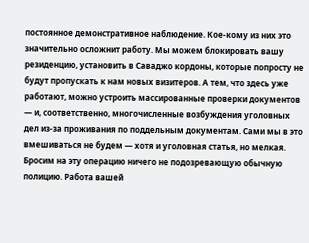постоянное демонстративное наблюдение. Кое-кому из них это значительно осложнит работу. Мы можем блокировать вашу резиденцию, установить в Саваджо кордоны, которые попросту не будут пропускать к нам новых визитеров. А тем, что здесь уже работают, можно устроить массированные проверки документов — и, соответственно, многочисленные возбуждения уголовных дел из-за проживания по поддельным документам. Сами мы в это вмешиваться не будем — хотя и уголовная статья, но мелкая. Бросим на эту операцию ничего не подозревающую обычную полицию. Работа вашей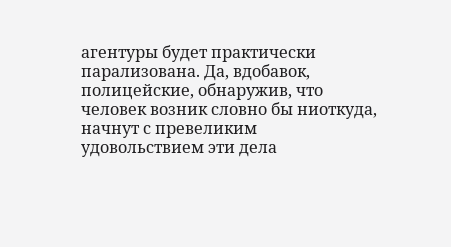агентуры будет практически парализована. Да, вдобавок, полицейские, обнаружив, что человек возник словно бы ниоткуда, начнут с превеликим удовольствием эти дела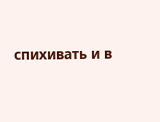спихивать и в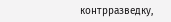контрразведку,